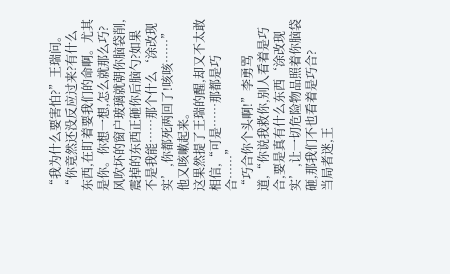“我为什么要害怕?”王瑞问。
“你竟然还没反应过来?有什么东西,在盯着要我们的命啊。尤其是你。你想一想,怎么就那么巧?风吹坏的窗户玻璃就朝你脑袋削,震掉的东西正砸你后脑勺?如果不是我能……那个什么‘涂改现实’,你都死两回了!咳咳……”他又咳嗽起来。
这果然提了王瑞的醒,却又不太敢相信,“可是……那都是巧合……”
“巧合你个头啊!”李勇骂道,“你说我救你,别人看着是巧合,要是真有什么东西‘涂改现实’,让一切危险物品照着你脑袋砸,那我们不也看着是巧合?
当局者迷,王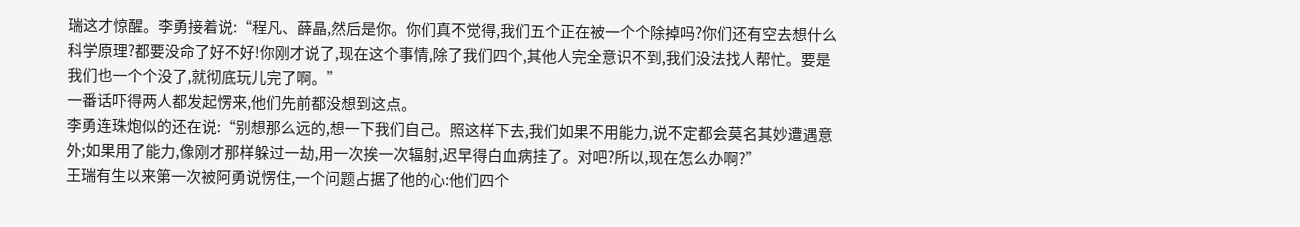瑞这才惊醒。李勇接着说:“程凡、薛晶,然后是你。你们真不觉得,我们五个正在被一个个除掉吗?你们还有空去想什么科学原理?都要没命了好不好!你刚才说了,现在这个事情,除了我们四个,其他人完全意识不到,我们没法找人帮忙。要是我们也一个个没了,就彻底玩儿完了啊。”
一番话吓得两人都发起愣来,他们先前都没想到这点。
李勇连珠炮似的还在说:“别想那么远的,想一下我们自己。照这样下去,我们如果不用能力,说不定都会莫名其妙遭遇意外;如果用了能力,像刚才那样躲过一劫,用一次挨一次辐射,迟早得白血病挂了。对吧?所以,现在怎么办啊?”
王瑞有生以来第一次被阿勇说愣住,一个问题占据了他的心:他们四个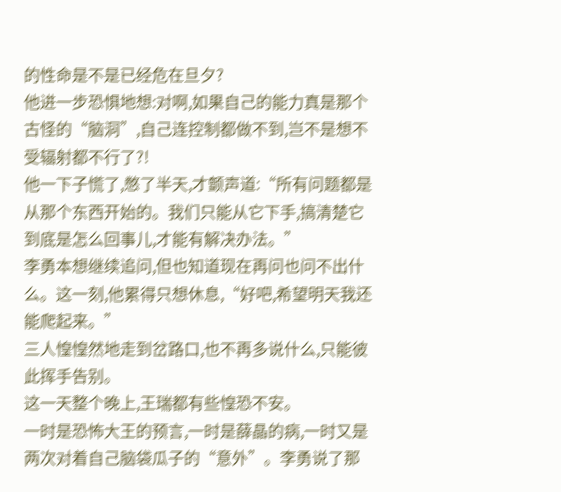的性命是不是已经危在旦夕?
他进一步恐惧地想:对啊,如果自己的能力真是那个古怪的“脑洞”,自己连控制都做不到,岂不是想不受辐射都不行了?!
他一下子慌了,憋了半天,才颤声道:“所有问题都是从那个东西开始的。我们只能从它下手,搞清楚它到底是怎么回事儿,才能有解决办法。”
李勇本想继续追问,但也知道现在再问也问不出什么。这一刻,他累得只想休息,“好吧,希望明天我还能爬起来。”
三人惶惶然地走到岔路口,也不再多说什么,只能彼此挥手告别。
这一天整个晚上,王瑞都有些惶恐不安。
一时是恐怖大王的预言,一时是薛晶的病,一时又是两次对着自己脑袋瓜子的“意外”。李勇说了那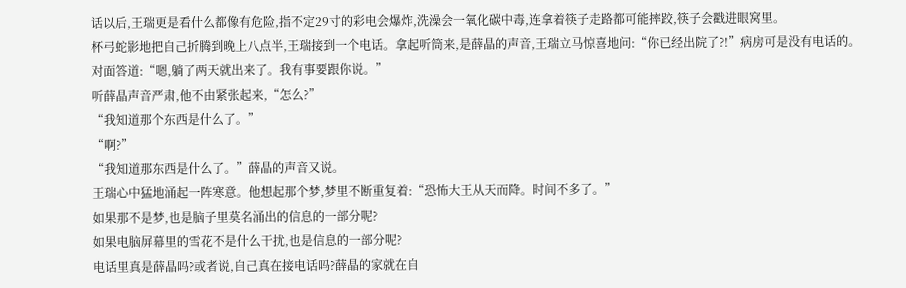话以后,王瑞更是看什么都像有危险,指不定29寸的彩电会爆炸,洗澡会一氧化碳中毒,连拿着筷子走路都可能摔跤,筷子会戳进眼窝里。
杯弓蛇影地把自己折腾到晚上八点半,王瑞接到一个电话。拿起听筒来,是薛晶的声音,王瑞立马惊喜地问:“你已经出院了?!”病房可是没有电话的。
对面答道:“嗯,躺了两天就出来了。我有事要跟你说。”
听薛晶声音严肃,他不由紧张起来,“怎么?”
“我知道那个东西是什么了。”
“啊?”
“我知道那东西是什么了。”薛晶的声音又说。
王瑞心中猛地涌起一阵寒意。他想起那个梦,梦里不断重复着:“恐怖大王从天而降。时间不多了。”
如果那不是梦,也是脑子里莫名涌出的信息的一部分呢?
如果电脑屏幕里的雪花不是什么干扰,也是信息的一部分呢?
电话里真是薛晶吗?或者说,自己真在接电话吗?薛晶的家就在自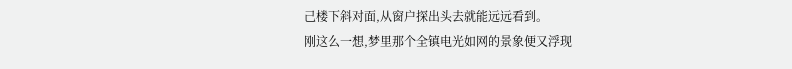己楼下斜对面,从窗户探出头去就能远远看到。
刚这么一想,梦里那个全镇电光如网的景象便又浮现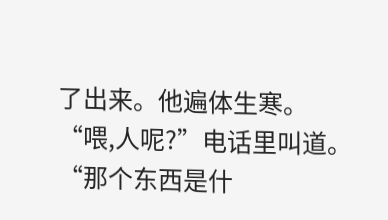了出来。他遍体生寒。
“喂,人呢?”电话里叫道。
“那个东西是什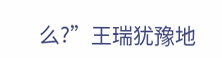么?”王瑞犹豫地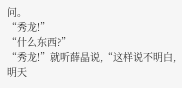问。
“秀龙!”
“什么东西?”
“秀龙!”就听薛晶说,“这样说不明白,明天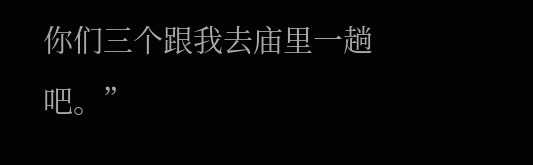你们三个跟我去庙里一趟吧。”